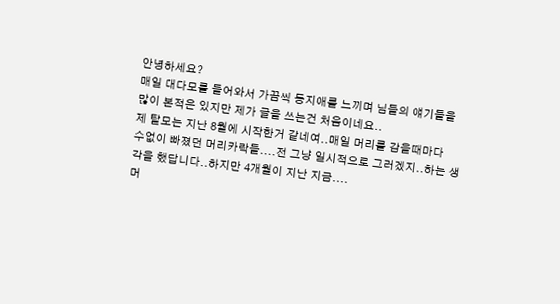안녕하세요?
매일 대다모를 들어와서 가끔씩 동지애를 느끼며 님들의 얘기들을
많이 본적은 있지만 제가 글을 쓰는건 처음이네요..
제 탈모는 지난 8월에 시작한거 같네여..매일 머리를 감을때마다
수없이 빠졌던 머리카락들....전 그냥 일시적으로 그러겠지..하는 생
각을 했답니다..하지만 4개월이 지난 지금....
머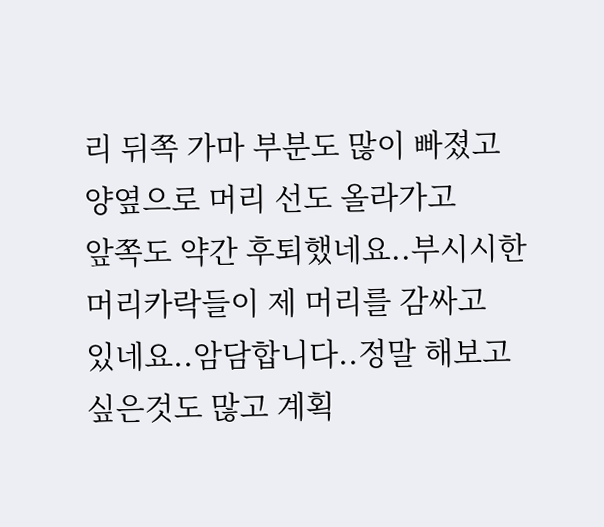리 뒤쪽 가마 부분도 많이 빠졌고 양옆으로 머리 선도 올라가고
앞쪽도 약간 후퇴했네요..부시시한 머리카락들이 제 머리를 감싸고
있네요..암담합니다..정말 해보고 싶은것도 많고 계획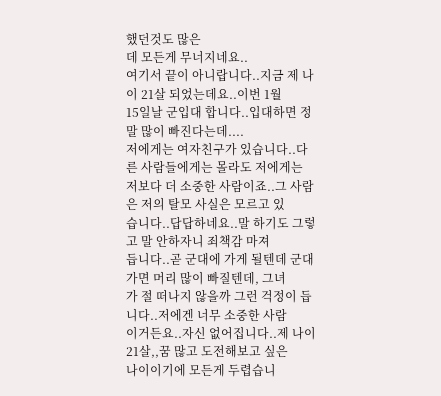했던것도 많은
데 모든게 무너지네요..
여기서 끝이 아니랍니다..지금 제 나이 21살 되었는데요..이번 1월
15일날 군입대 합니다..입대하면 정말 많이 빠진다는데....
저에게는 여자친구가 있습니다..다른 사람들에게는 몰라도 저에게는
저보다 더 소중한 사람이죠..그 사람은 저의 탈모 사실은 모르고 있
습니다..답답하네요..말 하기도 그렇고 말 안하자니 죄책감 마져
듭니다..곧 군대에 가게 될텐데 군대가면 머리 많이 빠질텐데, 그녀
가 절 떠나지 않을까 그런 걱정이 듭니다..저에겐 너무 소중한 사람
이거든요..자신 없어집니다..제 나이 21살,,꿈 많고 도전해보고 싶은
나이이기에 모든게 두렵습니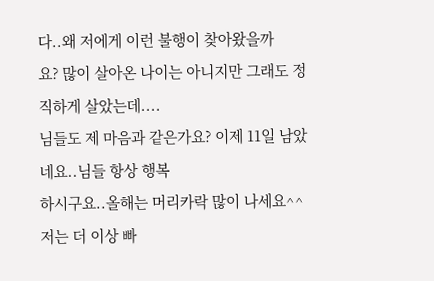다..왜 저에게 이런 불행이 찾아왔을까
요? 많이 살아온 나이는 아니지만 그래도 정직하게 살았는데....
님들도 제 마음과 같은가요? 이제 11일 남았네요..님들 항상 행복
하시구요..올해는 머리카락 많이 나세요^^ 저는 더 이상 빠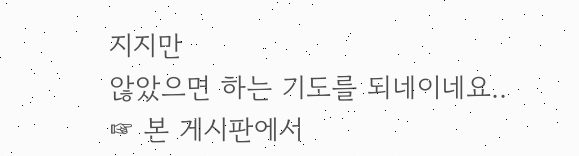지지만
않았으면 하는 기도를 되네이네요..
☞ 본 게시판에서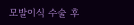모발이식 수술 후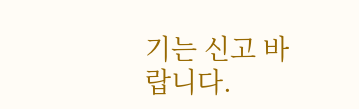기는 신고 바랍니다.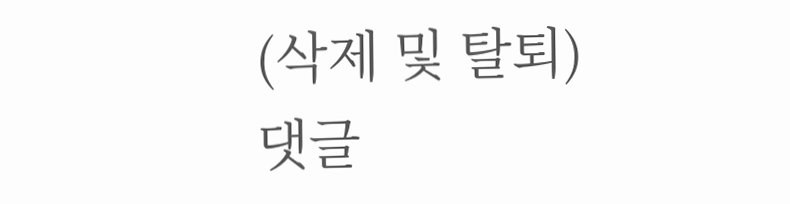(삭제 및 탈퇴)
댓글